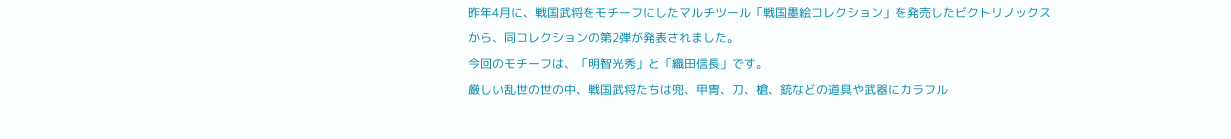昨年4月に、戦国武将をモチーフにしたマルチツール「戦国墨絵コレクション」を発売したビクトリノックスから、同コレクションの第2弾が発表されました。
今回のモチーフは、「明智光秀」と「織田信長」です。
厳しい乱世の世の中、戦国武将たちは兜、甲冑、刀、槍、銃などの道具や武器にカラフル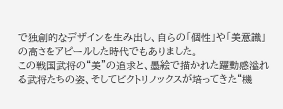で独創的なデザインを生み出し、自らの「個性」や「美意識」の高さをアピールした時代でもありました。
この戦国武将の“美”の追求と、墨絵で描かれた躍動感溢れる武将たちの姿、そしてビクトリノックスが培ってきた“機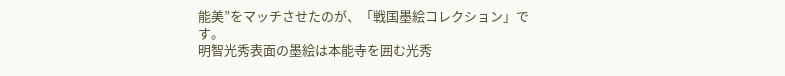能美”をマッチさせたのが、「戦国墨絵コレクション」です。
明智光秀表面の墨絵は本能寺を囲む光秀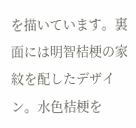を描いています。裏面には明智桔梗の家紋を配したデザイン。水色桔梗を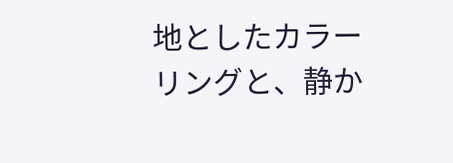地としたカラーリングと、静か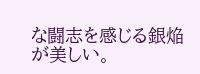な闘志を感じる銀焔が美しい。